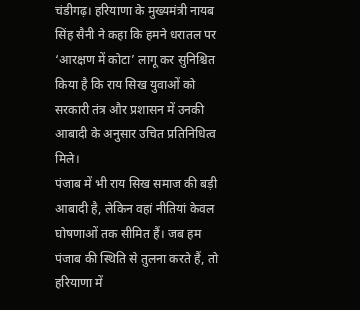चंडीगढ़। हरियाणा के मुख्यमंत्री नायब सिंह सैनी ने कहा कि हमने धरातल पर ‘आरक्षण में कोटा’ लागू कर सुनिश्चित किया है कि राय सिख युवाओं को सरकारी तंत्र और प्रशासन में उनकी आबादी के अनुसार उचित प्रतिनिधित्व मिले।
पंजाब में भी राय सिख समाज की बड़ी आबादी है, लेकिन वहां नीतियां केवल घोषणाओं तक सीमित हैं। जब हम पंजाब की स्थिति से तुलना करते हैं, तो हरियाणा में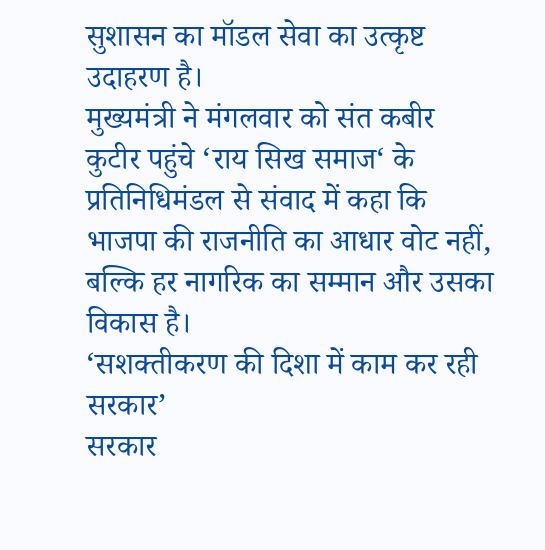सुशासन का मॉडल सेवा का उत्कृष्ट उदाहरण है।
मुख्यमंत्री ने मंगलवार को संत कबीर कुटीर पहुंचे ‘राय सिख समाज‘ के प्रतिनिधिमंडल से संवाद में कहा कि भाजपा की राजनीति का आधार वोट नहीं, बल्कि हर नागरिक का सम्मान और उसका विकास है।
‘सशक्तीकरण की दिशा में काम कर रही सरकार’
सरकार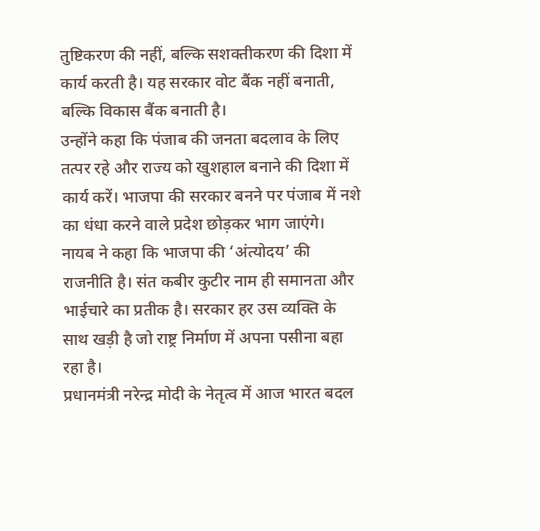तुष्टिकरण की नहीं, बल्कि सशक्तीकरण की दिशा में कार्य करती है। यह सरकार वोट बैंक नहीं बनाती, बल्कि विकास बैंक बनाती है।
उन्होंने कहा कि पंजाब की जनता बदलाव के लिए तत्पर रहे और राज्य को खुशहाल बनाने की दिशा में कार्य करें। भाजपा की सरकार बनने पर पंजाब में नशे का धंधा करने वाले प्रदेश छोड़कर भाग जाएंगे।
नायब ने कहा कि भाजपा की ‘अंत्योदय’ की राजनीति है। संत कबीर कुटीर नाम ही समानता और भाईचारे का प्रतीक है। सरकार हर उस व्यक्ति के साथ खड़ी है जो राष्ट्र निर्माण में अपना पसीना बहा रहा है।
प्रधानमंत्री नरेन्द्र मोदी के नेतृत्व में आज भारत बदल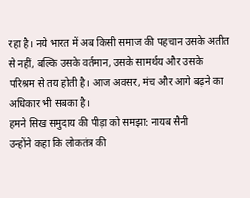रहा है। नये भारत में अब किसी समाज की पहचान उसके अतीत से नहीं, बल्कि उसके वर्तमान, उसके सामर्थय और उसके परिश्रम से तय होती है। आज अवसर, मंच और आगे बढ़ने का अधिकार भी सबका है।
हमने सिख समुदाय की पीड़ा को समझा: नायब सैनी
उन्होंने कहा कि लोकतंत्र की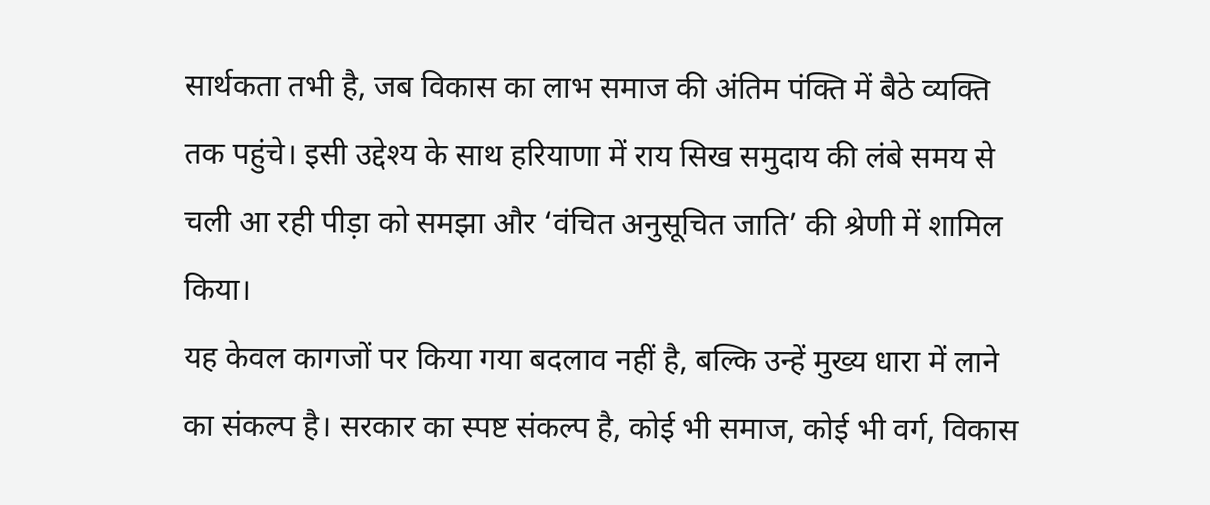सार्थकता तभी है, जब विकास का लाभ समाज की अंतिम पंक्ति में बैठे व्यक्ति तक पहुंचे। इसी उद्देश्य के साथ हरियाणा में राय सिख समुदाय की लंबे समय से चली आ रही पीड़ा को समझा और ‘वंचित अनुसूचित जाति’ की श्रेणी में शामिल किया।
यह केवल कागजों पर किया गया बदलाव नहीं है, बल्कि उन्हें मुख्य धारा में लाने का संकल्प है। सरकार का स्पष्ट संकल्प है, कोई भी समाज, कोई भी वर्ग, विकास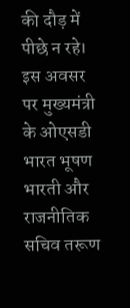की दौड़ में पीछे न रहे। इस अवसर पर मुख्यमंत्री के ओएसडी भारत भूषण भारती और राजनीतिक सचिव तरूण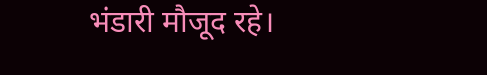भंडारी मौजूद रहे।